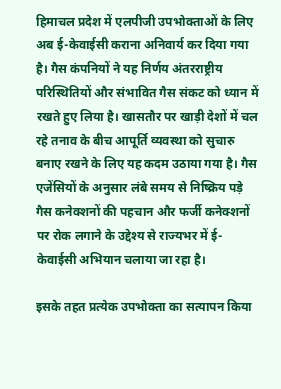हिमाचल प्रदेश में एलपीजी उपभोक्ताओं के लिए अब ई-केवाईसी कराना अनिवार्य कर दिया गया है। गैस कंपनियों ने यह निर्णय अंतरराष्ट्रीय परिस्थितियों और संभावित गैस संकट को ध्यान में रखते हुए लिया है। खासतौर पर खाड़ी देशों में चल रहे तनाव के बीच आपूर्ति व्यवस्था को सुचारु बनाए रखने के लिए यह कदम उठाया गया है। गैस एजेंसियों के अनुसार लंबे समय से निष्क्रिय पड़े गैस कनेक्शनों की पहचान और फर्जी कनेक्शनों पर रोक लगाने के उद्देश्य से राज्यभर में ई-केवाईसी अभियान चलाया जा रहा है।

इसके तहत प्रत्येक उपभोक्ता का सत्यापन किया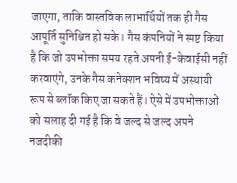जाएगा, ताकि वास्तविक लाभार्थियों तक ही गैस आपूर्ति सुनिश्चित हो सके। गैस कंपनियों ने स्पष्ट किया है कि जो उपभोक्ता समय रहते अपनी ई-केवाईसी नहीं करवाएंगे, उनके गैस कनेक्शन भविष्य में अस्थायी रूप से ब्लॉक किए जा सकते हैं। ऐसे में उपभोक्ताओं को सलाह दी गई है कि वे जल्द से जल्द अपने नजदीकी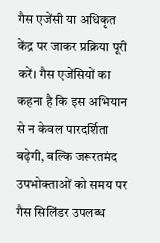गैस एजेंसी या अधिकृत केंद्र पर जाकर प्रक्रिया पूरी करें। गैस एजेंसियों का कहना है कि इस अभियान से न केवल पारदर्शिता बढ़ेगी, बल्कि जरूरतमंद उपभोक्ताओं को समय पर गैस सिलिंडर उपलब्ध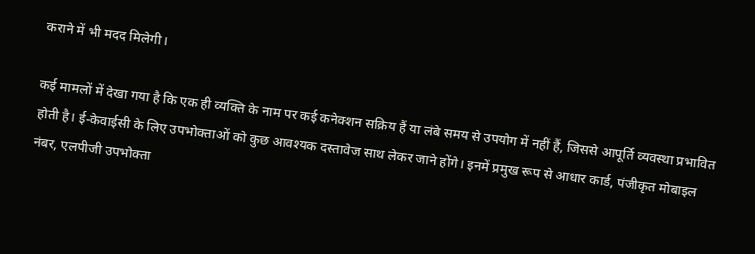कराने में भी मदद मिलेगी।

कई मामलों में देखा गया है कि एक ही व्यक्ति के नाम पर कई कनेक्शन सक्रिय हैं या लंबे समय से उपयोग में नहीं हैं, जिससे आपूर्ति व्यवस्था प्रभावित होती है। ई-केवाईसी के लिए उपभोक्ताओं को कुछ आवश्यक दस्तावेज साथ लेकर जाने होंगे। इनमें प्रमुख रूप से आधार कार्ड, पंजीकृत मोबाइल नंबर, एलपीजी उपभोक्ता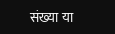संख्या या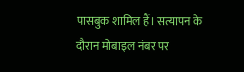पासबुक शामिल हैं। सत्यापन के दौरान मोबाइल नंबर पर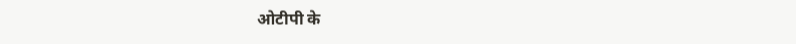ओटीपी के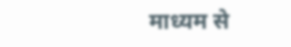माध्यम से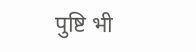पुष्टि भी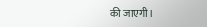की जाएगी।